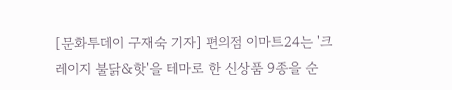[문화투데이 구재숙 기자] 편의점 이마트24는 '크레이지 불닭&핫'을 테마로 한 신상품 9종을 순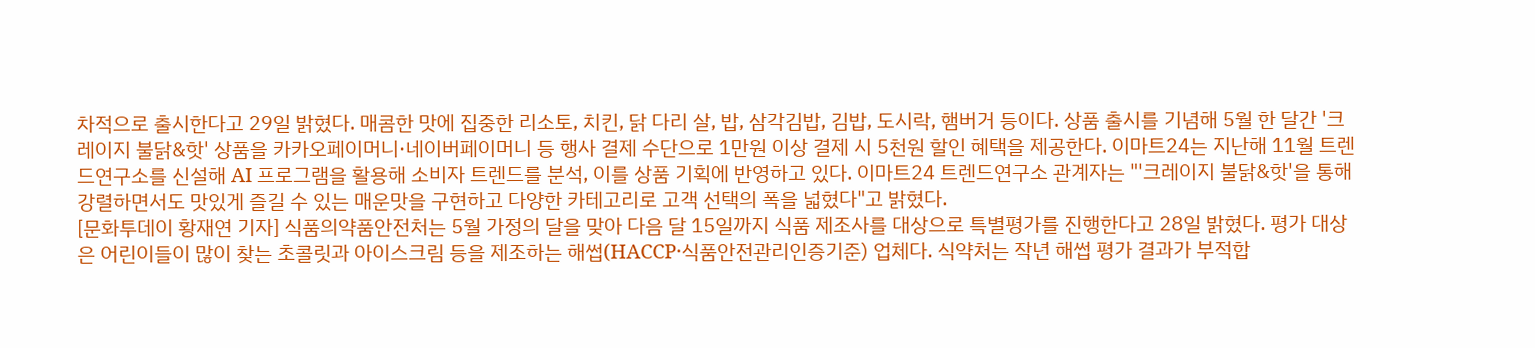차적으로 출시한다고 29일 밝혔다. 매콤한 맛에 집중한 리소토, 치킨, 닭 다리 살, 밥, 삼각김밥, 김밥, 도시락, 햄버거 등이다. 상품 출시를 기념해 5월 한 달간 '크레이지 불닭&핫' 상품을 카카오페이머니·네이버페이머니 등 행사 결제 수단으로 1만원 이상 결제 시 5천원 할인 혜택을 제공한다. 이마트24는 지난해 11월 트렌드연구소를 신설해 AI 프로그램을 활용해 소비자 트렌드를 분석, 이를 상품 기획에 반영하고 있다. 이마트24 트렌드연구소 관계자는 "'크레이지 불닭&핫'을 통해 강렬하면서도 맛있게 즐길 수 있는 매운맛을 구현하고 다양한 카테고리로 고객 선택의 폭을 넓혔다"고 밝혔다.
[문화투데이 황재연 기자] 식품의약품안전처는 5월 가정의 달을 맞아 다음 달 15일까지 식품 제조사를 대상으로 특별평가를 진행한다고 28일 밝혔다. 평가 대상은 어린이들이 많이 찾는 초콜릿과 아이스크림 등을 제조하는 해썹(HACCP·식품안전관리인증기준) 업체다. 식약처는 작년 해썹 평가 결과가 부적합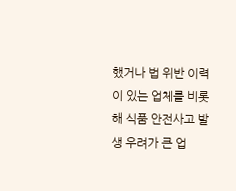했거나 법 위반 이력이 있는 업체를 비롯해 식품 안전사고 발생 우려가 큰 업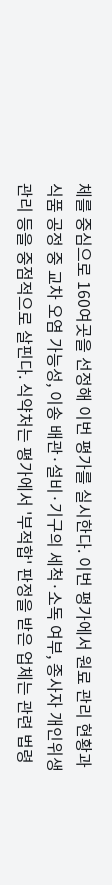체를 중심으로 160여곳을 선정해 이번 평가를 실시한다. 이번 평가에서 원료 관리 현황과 식품 공정 중 교차 오염 가능성, 이송 배관·설비·기구의 세척·소독 여부, 종사자 개인위생 관리 등을 중점적으로 살핀다. 식약처는 평가에서 '부적합' 판정을 받은 업체는 관련 법령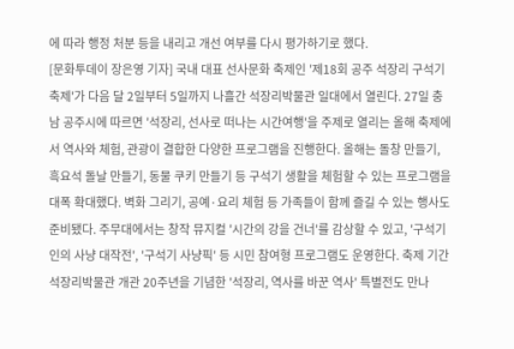에 따라 행정 처분 등을 내리고 개선 여부를 다시 평가하기로 했다.
[문화투데이 장은영 기자] 국내 대표 선사문화 축제인 '제18회 공주 석장리 구석기축제'가 다음 달 2일부터 5일까지 나흘간 석장리박물관 일대에서 열린다. 27일 충남 공주시에 따르면 '석장리, 선사로 떠나는 시간여행'을 주제로 열리는 올해 축제에서 역사와 체험, 관광이 결합한 다양한 프로그램을 진행한다. 올해는 돌창 만들기, 흑요석 돌날 만들기, 동물 쿠키 만들기 등 구석기 생활을 체험할 수 있는 프로그램을 대폭 확대했다. 벽화 그리기, 공예·요리 체험 등 가족들이 함께 즐길 수 있는 행사도 준비됐다. 주무대에서는 창작 뮤지컬 '시간의 강을 건너'를 감상할 수 있고, '구석기인의 사냥 대작전', '구석기 사냥픽' 등 시민 참여형 프로그램도 운영한다. 축제 기간 석장리박물관 개관 20주년을 기념한 '석장리, 역사를 바꾼 역사' 특별전도 만나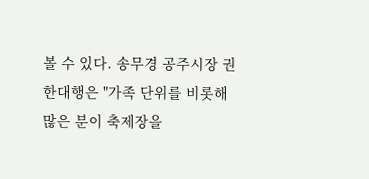볼 수 있다. 송무경 공주시장 권한대행은 "가족 단위를 비롯해 많은 분이 축제장을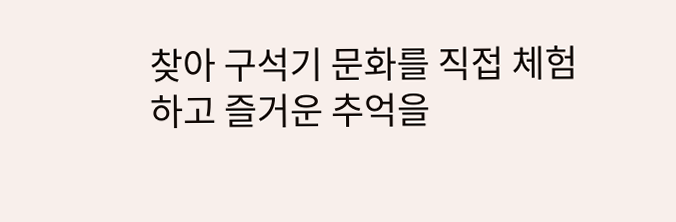찾아 구석기 문화를 직접 체험하고 즐거운 추억을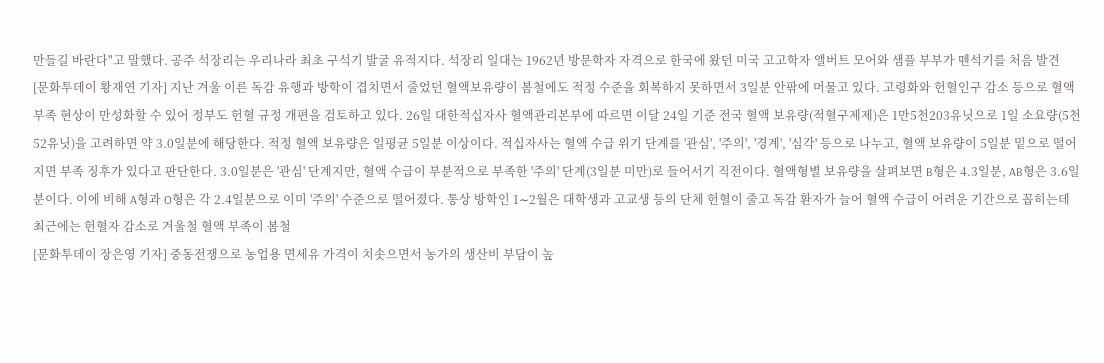만들길 바란다"고 말했다. 공주 석장리는 우리나라 최초 구석기 발굴 유적지다. 석장리 일대는 1962년 방문학자 자격으로 한국에 왔던 미국 고고학자 앨버트 모어와 샘플 부부가 뗀석기를 처음 발견
[문화투데이 황재연 기자] 지난 겨울 이른 독감 유행과 방학이 겹치면서 줄었던 혈액보유량이 봄철에도 적정 수준을 회복하지 못하면서 3일분 안팎에 머물고 있다. 고령화와 헌혈인구 감소 등으로 혈액 부족 현상이 만성화할 수 있어 정부도 헌혈 규정 개편을 검토하고 있다. 26일 대한적십자사 혈액관리본부에 따르면 이달 24일 기준 전국 혈액 보유량(적혈구제제)은 1만5천203유닛으로 1일 소요량(5천52유닛)을 고려하면 약 3.0일분에 해당한다. 적정 혈액 보유량은 일평균 5일분 이상이다. 적십자사는 혈액 수급 위기 단계를 '관심', '주의', '경계', '심각' 등으로 나누고, 혈액 보유량이 5일분 밑으로 떨어지면 부족 징후가 있다고 판단한다. 3.0일분은 '관심' 단계지만, 혈액 수급이 부분적으로 부족한 '주의' 단계(3일분 미만)로 들어서기 직전이다. 혈액형별 보유량을 살펴보면 B형은 4.3일분, AB형은 3.6일분이다. 이에 비해 A형과 O형은 각 2.4일분으로 이미 '주의' 수준으로 떨어졌다. 통상 방학인 1∼2월은 대학생과 고교생 등의 단체 헌혈이 줄고 독감 환자가 늘어 혈액 수급이 어려운 기간으로 꼽히는데 최근에는 헌혈자 감소로 겨울철 혈액 부족이 봄철
[문화투데이 장은영 기자] 중동전쟁으로 농업용 면세유 가격이 치솟으면서 농가의 생산비 부담이 높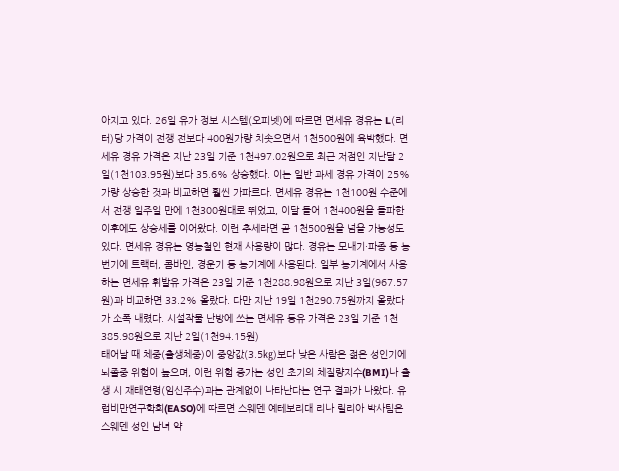아지고 있다. 26일 유가 정보 시스템(오피넷)에 따르면 면세유 경유는 L(리터)당 가격이 전쟁 전보다 400원가량 치솟으면서 1천500원에 육박했다. 면세유 경유 가격은 지난 23일 기준 1천497.02원으로 최근 저점인 지난달 2일(1천103.95원)보다 35.6% 상승했다. 이는 일반 과세 경유 가격이 25%가량 상승한 것과 비교하면 훨씬 가파르다. 면세유 경유는 1천100원 수준에서 전쟁 일주일 만에 1천300원대로 뛰었고, 이달 들어 1천400원을 돌파한 이후에도 상승세를 이어왔다. 이런 추세라면 곧 1천500원을 넘을 가능성도 있다. 면세유 경유는 영농철인 현재 사용량이 많다. 경유는 모내기·파종 등 농번기에 트랙터, 콤바인, 경운기 등 농기계에 사용된다. 일부 농기계에서 사용하는 면세유 휘발유 가격은 23일 기준 1천288.98원으로 지난 3일(967.57원)과 비교하면 33.2% 올랐다. 다만 지난 19일 1천290.75원까지 올랐다가 소폭 내렸다. 시설작물 난방에 쓰는 면세유 등유 가격은 23일 기준 1천385.98원으로 지난 2일(1천94.15원)
태어날 때 체중(출생체중)이 중앙값(3.5㎏)보다 낮은 사람은 젊은 성인기에 뇌졸중 위험이 높으며, 이런 위험 증가는 성인 초기의 체질량지수(BMI)나 출생 시 재태연령(임신주수)과는 관계없이 나타난다는 연구 결과가 나왔다. 유럽비만연구학회(EASO)에 따르면 스웨덴 예테보리대 리나 릴리아 박사팀은 스웨덴 성인 남녀 약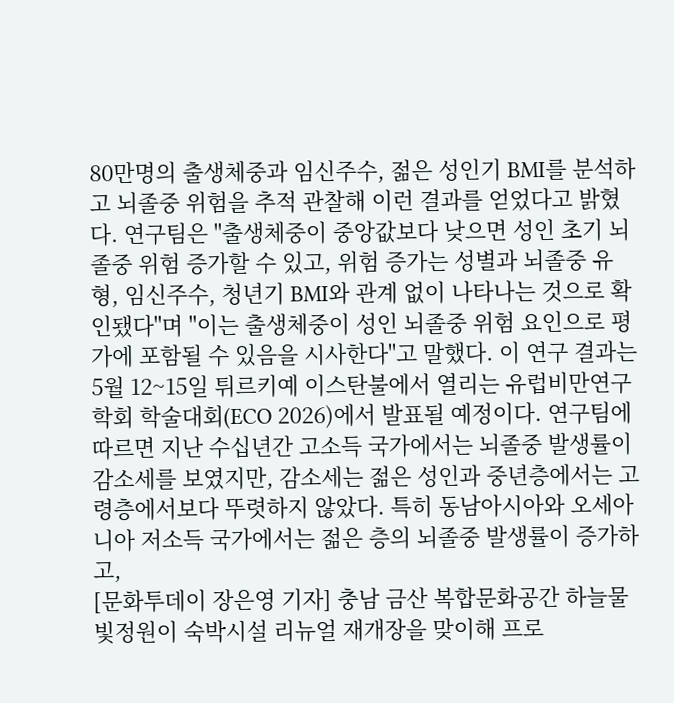80만명의 출생체중과 임신주수, 젊은 성인기 BMI를 분석하고 뇌졸중 위험을 추적 관찰해 이런 결과를 얻었다고 밝혔다. 연구팀은 "출생체중이 중앙값보다 낮으면 성인 초기 뇌졸중 위험 증가할 수 있고, 위험 증가는 성별과 뇌졸중 유형, 임신주수, 청년기 BMI와 관계 없이 나타나는 것으로 확인됐다"며 "이는 출생체중이 성인 뇌졸중 위험 요인으로 평가에 포함될 수 있음을 시사한다"고 말했다. 이 연구 결과는 5월 12~15일 튀르키예 이스탄불에서 열리는 유럽비만연구학회 학술대회(ECO 2026)에서 발표될 예정이다. 연구팀에 따르면 지난 수십년간 고소득 국가에서는 뇌졸중 발생률이 감소세를 보였지만, 감소세는 젊은 성인과 중년층에서는 고령층에서보다 뚜렷하지 않았다. 특히 동남아시아와 오세아니아 저소득 국가에서는 젊은 층의 뇌졸중 발생률이 증가하고,
[문화투데이 장은영 기자] 충남 금산 복합문화공간 하늘물빛정원이 숙박시설 리뉴얼 재개장을 맞이해 프로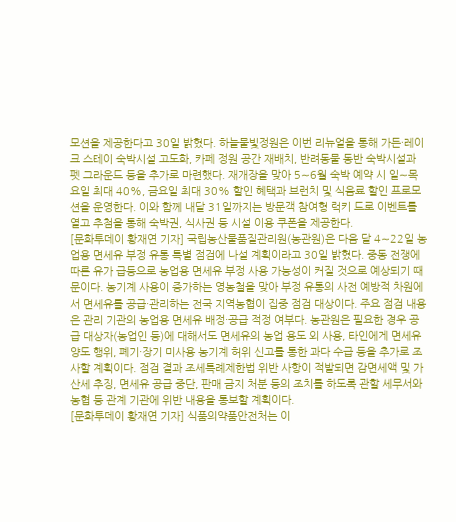모션을 제공한다고 30일 밝혔다. 하늘물빛정원은 이번 리뉴얼을 통해 가든·레이크 스테이 숙박시설 고도화, 카페 정원 공간 재배치, 반려동물 동반 숙박시설과 펫 그라운드 등을 추가로 마련했다. 재개장을 맞아 5∼6월 숙박 예약 시 일∼목요일 최대 40%, 금요일 최대 30% 할인 혜택과 브런치 및 식음료 할인 프로모션을 운영한다. 이와 함께 내달 31일까지는 방문객 참여형 럭키 드로 이벤트를 열고 추첨을 통해 숙박권, 식사권 등 시설 이용 쿠폰을 제공한다.
[문화투데이 황재연 기자] 국립농산물품질관리원(농관원)은 다음 달 4∼22일 농업용 면세유 부정 유통 특별 점검에 나설 계획이라고 30일 밝혔다. 중동 전쟁에 따른 유가 급등으로 농업용 면세유 부정 사용 가능성이 커질 것으로 예상되기 때문이다. 농기계 사용이 증가하는 영농철을 맞아 부정 유통의 사전 예방적 차원에서 면세유를 공급·관리하는 전국 지역농협이 집중 점검 대상이다. 주요 점검 내용은 관리 기관의 농업용 면세유 배정·공급 적정 여부다. 농관원은 필요한 경우 공급 대상자(농업인 등)에 대해서도 면세유의 농업 용도 외 사용, 타인에게 면세유 양도 행위, 폐기·장기 미사용 농기계 허위 신고를 통한 과다 수급 등을 추가로 조사할 계획이다. 점검 결과 조세특례제한법 위반 사항이 적발되면 감면세액 및 가산세 추징, 면세유 공급 중단, 판매 금지 처분 등의 조치를 하도록 관할 세무서와 농협 등 관계 기관에 위반 내용을 통보할 계획이다.
[문화투데이 황재연 기자] 식품의약품안전처는 이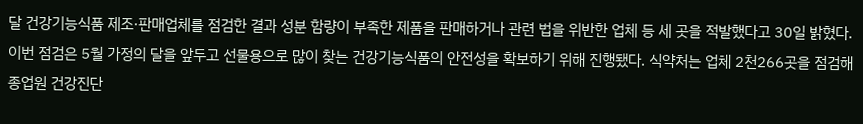달 건강기능식품 제조·판매업체를 점검한 결과 성분 함량이 부족한 제품을 판매하거나 관련 법을 위반한 업체 등 세 곳을 적발했다고 30일 밝혔다. 이번 점검은 5월 가정의 달을 앞두고 선물용으로 많이 찾는 건강기능식품의 안전성을 확보하기 위해 진행됐다. 식약처는 업체 2천266곳을 점검해 종업원 건강진단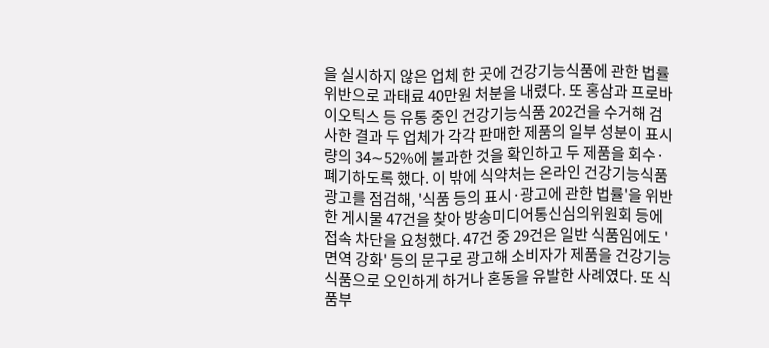을 실시하지 않은 업체 한 곳에 건강기능식품에 관한 법률 위반으로 과태료 40만원 처분을 내렸다. 또 홍삼과 프로바이오틱스 등 유통 중인 건강기능식품 202건을 수거해 검사한 결과 두 업체가 각각 판매한 제품의 일부 성분이 표시량의 34∼52%에 불과한 것을 확인하고 두 제품을 회수·폐기하도록 했다. 이 밖에 식약처는 온라인 건강기능식품 광고를 점검해, '식품 등의 표시·광고에 관한 법률'을 위반한 게시물 47건을 찾아 방송미디어통신심의위원회 등에 접속 차단을 요청했다. 47건 중 29건은 일반 식품임에도 '면역 강화' 등의 문구로 광고해 소비자가 제품을 건강기능식품으로 오인하게 하거나 혼동을 유발한 사례였다. 또 식품부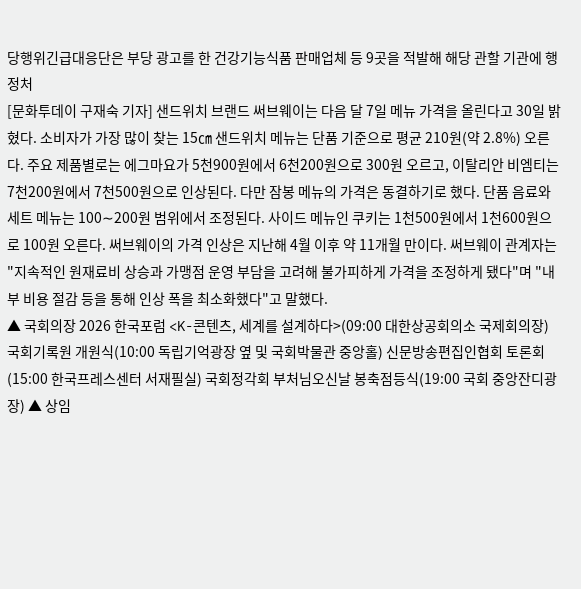당행위긴급대응단은 부당 광고를 한 건강기능식품 판매업체 등 9곳을 적발해 해당 관할 기관에 행정처
[문화투데이 구재숙 기자] 샌드위치 브랜드 써브웨이는 다음 달 7일 메뉴 가격을 올린다고 30일 밝혔다. 소비자가 가장 많이 찾는 15㎝ 샌드위치 메뉴는 단품 기준으로 평균 210원(약 2.8%) 오른다. 주요 제품별로는 에그마요가 5천900원에서 6천200원으로 300원 오르고, 이탈리안 비엠티는 7천200원에서 7천500원으로 인상된다. 다만 잠봉 메뉴의 가격은 동결하기로 했다. 단품 음료와 세트 메뉴는 100∼200원 범위에서 조정된다. 사이드 메뉴인 쿠키는 1천500원에서 1천600원으로 100원 오른다. 써브웨이의 가격 인상은 지난해 4월 이후 약 11개월 만이다. 써브웨이 관계자는 "지속적인 원재료비 상승과 가맹점 운영 부담을 고려해 불가피하게 가격을 조정하게 됐다"며 "내부 비용 절감 등을 통해 인상 폭을 최소화했다"고 말했다.
▲ 국회의장 2026 한국포럼 <K-콘텐츠, 세계를 설계하다>(09:00 대한상공회의소 국제회의장) 국회기록원 개원식(10:00 독립기억광장 옆 및 국회박물관 중앙홀) 신문방송편집인협회 토론회(15:00 한국프레스센터 서재필실) 국회정각회 부처님오신날 봉축점등식(19:00 국회 중앙잔디광장) ▲ 상임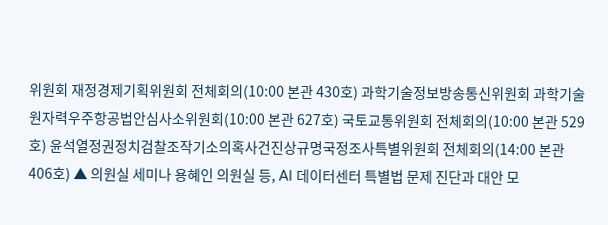위원회 재정경제기획위원회 전체회의(10:00 본관 430호) 과학기술정보방송통신위원회 과학기술원자력우주항공법안심사소위원회(10:00 본관 627호) 국토교통위원회 전체회의(10:00 본관 529호) 윤석열정권정치검찰조작기소의혹사건진상규명국정조사특별위원회 전체회의(14:00 본관 406호) ▲ 의원실 세미나 용혜인 의원실 등, AI 데이터센터 특별법 문제 진단과 대안 모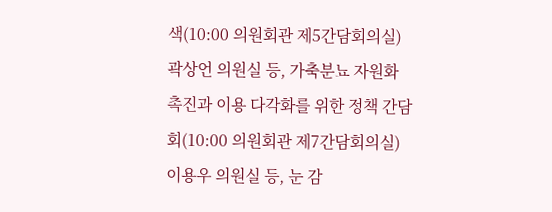색(10:00 의원회관 제5간담회의실) 곽상언 의원실 등, 가축분뇨 자원화 촉진과 이용 다각화를 위한 정책 간담회(10:00 의원회관 제7간담회의실) 이용우 의원실 등, 눈 감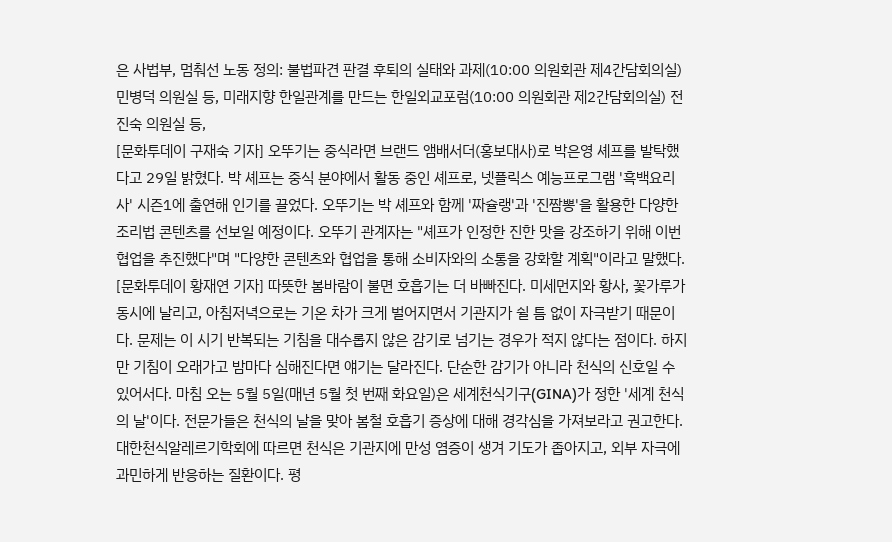은 사법부, 멈춰선 노동 정의: 불법파견 판결 후퇴의 실태와 과제(10:00 의원회관 제4간담회의실) 민병덕 의원실 등, 미래지향 한일관계를 만드는 한일외교포럼(10:00 의원회관 제2간담회의실) 전진숙 의원실 등,
[문화투데이 구재숙 기자] 오뚜기는 중식라면 브랜드 앰배서더(홍보대사)로 박은영 셰프를 발탁했다고 29일 밝혔다. 박 셰프는 중식 분야에서 활동 중인 셰프로, 넷플릭스 예능프로그램 '흑백요리사' 시즌1에 출연해 인기를 끌었다. 오뚜기는 박 셰프와 함께 '짜슐랭'과 '진짬뽕'을 활용한 다양한 조리법 콘텐츠를 선보일 예정이다. 오뚜기 관계자는 "셰프가 인정한 진한 맛을 강조하기 위해 이번 협업을 추진했다"며 "다양한 콘텐츠와 협업을 통해 소비자와의 소통을 강화할 계획"이라고 말했다.
[문화투데이 황재연 기자] 따뜻한 봄바람이 불면 호흡기는 더 바빠진다. 미세먼지와 황사, 꽃가루가 동시에 날리고, 아침저녁으로는 기온 차가 크게 벌어지면서 기관지가 쉴 틈 없이 자극받기 때문이다. 문제는 이 시기 반복되는 기침을 대수롭지 않은 감기로 넘기는 경우가 적지 않다는 점이다. 하지만 기침이 오래가고 밤마다 심해진다면 얘기는 달라진다. 단순한 감기가 아니라 천식의 신호일 수 있어서다. 마침 오는 5월 5일(매년 5월 첫 번째 화요일)은 세계천식기구(GINA)가 정한 '세계 천식의 날'이다. 전문가들은 천식의 날을 맞아 봄철 호흡기 증상에 대해 경각심을 가져보라고 권고한다. 대한천식알레르기학회에 따르면 천식은 기관지에 만성 염증이 생겨 기도가 좁아지고, 외부 자극에 과민하게 반응하는 질환이다. 평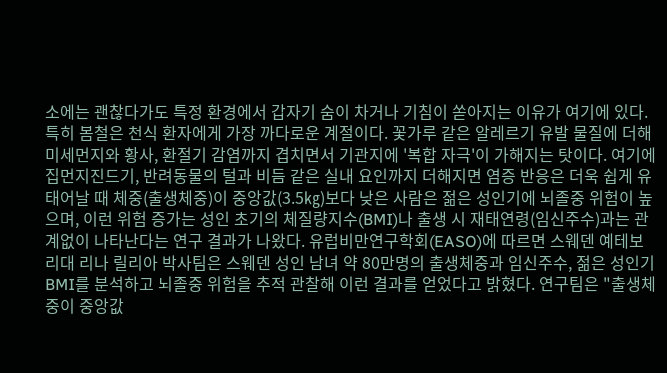소에는 괜찮다가도 특정 환경에서 갑자기 숨이 차거나 기침이 쏟아지는 이유가 여기에 있다. 특히 봄철은 천식 환자에게 가장 까다로운 계절이다. 꽃가루 같은 알레르기 유발 물질에 더해 미세먼지와 황사, 환절기 감염까지 겹치면서 기관지에 '복합 자극'이 가해지는 탓이다. 여기에 집먼지진드기, 반려동물의 털과 비듬 같은 실내 요인까지 더해지면 염증 반응은 더욱 쉽게 유
태어날 때 체중(출생체중)이 중앙값(3.5㎏)보다 낮은 사람은 젊은 성인기에 뇌졸중 위험이 높으며, 이런 위험 증가는 성인 초기의 체질량지수(BMI)나 출생 시 재태연령(임신주수)과는 관계없이 나타난다는 연구 결과가 나왔다. 유럽비만연구학회(EASO)에 따르면 스웨덴 예테보리대 리나 릴리아 박사팀은 스웨덴 성인 남녀 약 80만명의 출생체중과 임신주수, 젊은 성인기 BMI를 분석하고 뇌졸중 위험을 추적 관찰해 이런 결과를 얻었다고 밝혔다. 연구팀은 "출생체중이 중앙값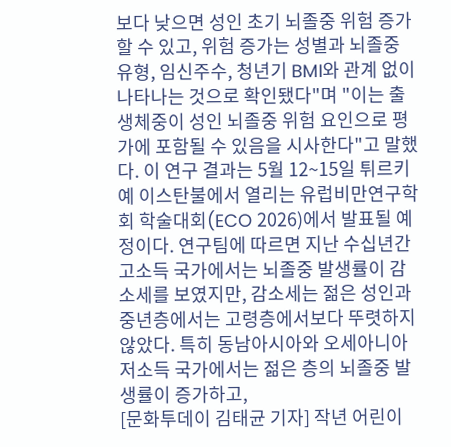보다 낮으면 성인 초기 뇌졸중 위험 증가할 수 있고, 위험 증가는 성별과 뇌졸중 유형, 임신주수, 청년기 BMI와 관계 없이 나타나는 것으로 확인됐다"며 "이는 출생체중이 성인 뇌졸중 위험 요인으로 평가에 포함될 수 있음을 시사한다"고 말했다. 이 연구 결과는 5월 12~15일 튀르키예 이스탄불에서 열리는 유럽비만연구학회 학술대회(ECO 2026)에서 발표될 예정이다. 연구팀에 따르면 지난 수십년간 고소득 국가에서는 뇌졸중 발생률이 감소세를 보였지만, 감소세는 젊은 성인과 중년층에서는 고령층에서보다 뚜렷하지 않았다. 특히 동남아시아와 오세아니아 저소득 국가에서는 젊은 층의 뇌졸중 발생률이 증가하고,
[문화투데이 김태균 기자] 작년 어린이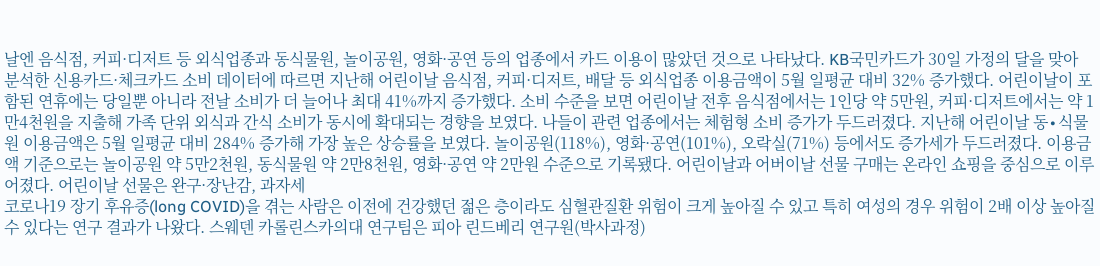날엔 음식점, 커피·디저트 등 외식업종과 동식물원, 놀이공원, 영화·공연 등의 업종에서 카드 이용이 많았던 것으로 나타났다. KB국민카드가 30일 가정의 달을 맞아 분석한 신용카드·체크카드 소비 데이터에 따르면 지난해 어린이날 음식점, 커피·디저트, 배달 등 외식업종 이용금액이 5월 일평균 대비 32% 증가했다. 어린이날이 포함된 연휴에는 당일뿐 아니라 전날 소비가 더 늘어나 최대 41%까지 증가했다. 소비 수준을 보면 어린이날 전후 음식점에서는 1인당 약 5만원, 커피·디저트에서는 약 1만4천원을 지출해 가족 단위 외식과 간식 소비가 동시에 확대되는 경향을 보였다. 나들이 관련 업종에서는 체험형 소비 증가가 두드러졌다. 지난해 어린이날 동∙식물원 이용금액은 5월 일평균 대비 284% 증가해 가장 높은 상승률을 보였다. 놀이공원(118%), 영화·공연(101%), 오락실(71%) 등에서도 증가세가 두드러졌다. 이용금액 기준으로는 놀이공원 약 5만2천원, 동식물원 약 2만8천원, 영화·공연 약 2만원 수준으로 기록됐다. 어린이날과 어버이날 선물 구매는 온라인 쇼핑을 중심으로 이루어졌다. 어린이날 선물은 완구·장난감, 과자세
코로나19 장기 후유증(long COVID)을 겪는 사람은 이전에 건강했던 젊은 층이라도 심혈관질환 위험이 크게 높아질 수 있고 특히 여성의 경우 위험이 2배 이상 높아질 수 있다는 연구 결과가 나왔다. 스웨덴 카롤린스카의대 연구팀은 피아 린드베리 연구원(박사과정)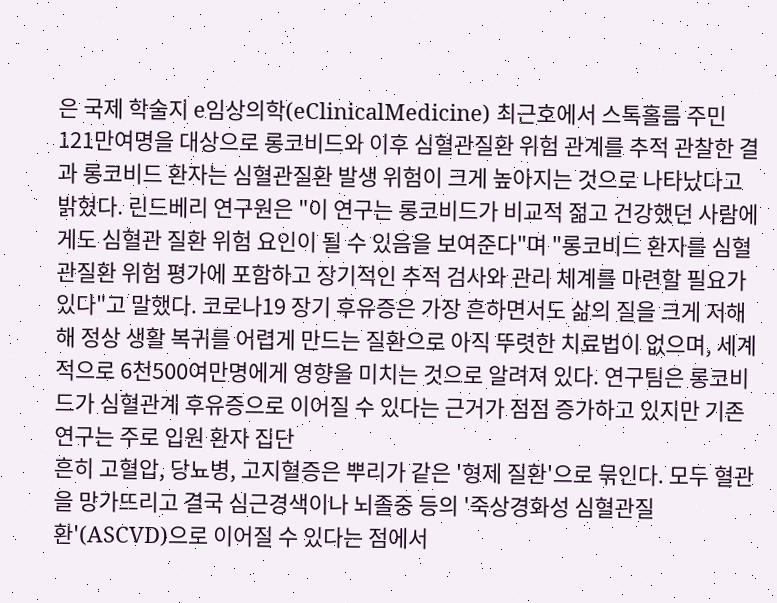은 국제 학술지 e임상의학(eClinicalMedicine) 최근호에서 스톡홀름 주민 121만여명을 대상으로 롱코비드와 이후 심혈관질환 위험 관계를 추적 관찰한 결과 롱코비드 환자는 심혈관질환 발생 위험이 크게 높아지는 것으로 나타났다고 밝혔다. 린드베리 연구원은 "이 연구는 롱코비드가 비교적 젊고 건강했던 사람에게도 심혈관 질환 위험 요인이 될 수 있음을 보여준다"며 "롱코비드 환자를 심혈관질환 위험 평가에 포함하고 장기적인 추적 검사와 관리 체계를 마련할 필요가 있다"고 말했다. 코로나19 장기 후유증은 가장 흔하면서도 삶의 질을 크게 저해해 정상 생활 복귀를 어렵게 만드는 질환으로 아직 뚜렷한 치료법이 없으며, 세계적으로 6천500여만명에게 영향을 미치는 것으로 알려져 있다. 연구팀은 롱코비드가 심혈관계 후유증으로 이어질 수 있다는 근거가 점점 증가하고 있지만 기존 연구는 주로 입원 환자 집단
흔히 고혈압, 당뇨병, 고지혈증은 뿌리가 같은 '형제 질환'으로 묶인다. 모두 혈관을 망가뜨리고 결국 심근경색이나 뇌졸중 등의 '죽상경화성 심혈관질환'(ASCVD)으로 이어질 수 있다는 점에서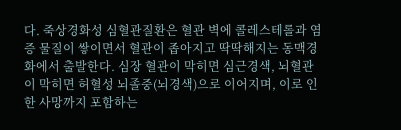다. 죽상경화성 심혈관질환은 혈관 벽에 콜레스테롤과 염증 물질이 쌓이면서 혈관이 좁아지고 딱딱해지는 동맥경화에서 출발한다. 심장 혈관이 막히면 심근경색, 뇌혈관이 막히면 허혈성 뇌졸중(뇌경색)으로 이어지며, 이로 인한 사망까지 포함하는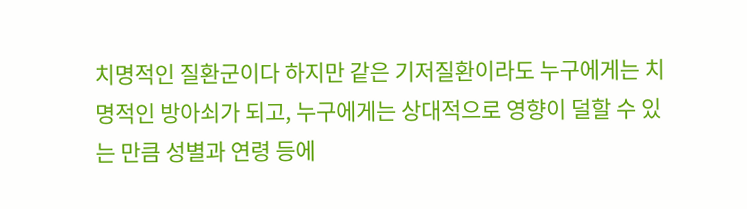치명적인 질환군이다 하지만 같은 기저질환이라도 누구에게는 치명적인 방아쇠가 되고, 누구에게는 상대적으로 영향이 덜할 수 있는 만큼 성별과 연령 등에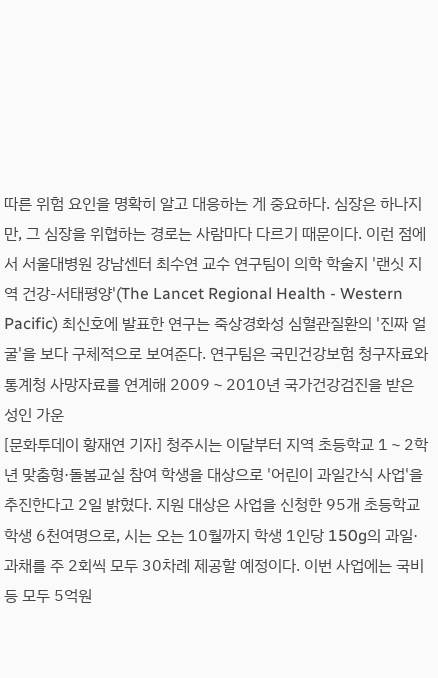따른 위험 요인을 명확히 알고 대응하는 게 중요하다. 심장은 하나지만, 그 심장을 위협하는 경로는 사람마다 다르기 때문이다. 이런 점에서 서울대병원 강남센터 최수연 교수 연구팀이 의학 학술지 '랜싯 지역 건강-서태평양'(The Lancet Regional Health - Western Pacific) 최신호에 발표한 연구는 죽상경화성 심혈관질환의 '진짜 얼굴'을 보다 구체적으로 보여준다. 연구팀은 국민건강보험 청구자료와 통계청 사망자료를 연계해 2009∼2010년 국가건강검진을 받은 성인 가운
[문화투데이 황재연 기자] 청주시는 이달부터 지역 초등학교 1∼2학년 맞춤형·돌봄교실 참여 학생을 대상으로 '어린이 과일간식 사업'을 추진한다고 2일 밝혔다. 지원 대상은 사업을 신청한 95개 초등학교 학생 6천여명으로, 시는 오는 10월까지 학생 1인당 150g의 과일·과채를 주 2회씩 모두 30차례 제공할 예정이다. 이번 사업에는 국비 등 모두 5억원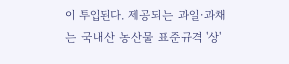이 투입된다. 제공되는 과일·과채는 국내산 농산물 표준규격 '상'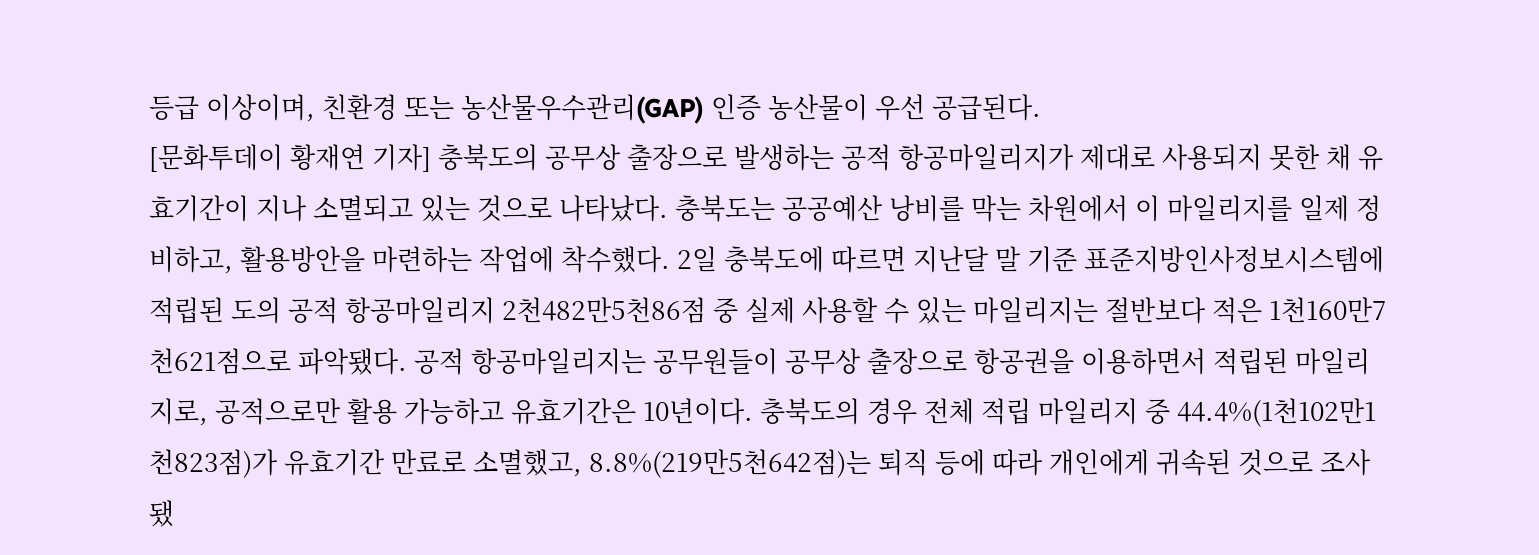등급 이상이며, 친환경 또는 농산물우수관리(GAP) 인증 농산물이 우선 공급된다.
[문화투데이 황재연 기자] 충북도의 공무상 출장으로 발생하는 공적 항공마일리지가 제대로 사용되지 못한 채 유효기간이 지나 소멸되고 있는 것으로 나타났다. 충북도는 공공예산 낭비를 막는 차원에서 이 마일리지를 일제 정비하고, 활용방안을 마련하는 작업에 착수했다. 2일 충북도에 따르면 지난달 말 기준 표준지방인사정보시스템에 적립된 도의 공적 항공마일리지 2천482만5천86점 중 실제 사용할 수 있는 마일리지는 절반보다 적은 1천160만7천621점으로 파악됐다. 공적 항공마일리지는 공무원들이 공무상 출장으로 항공권을 이용하면서 적립된 마일리지로, 공적으로만 활용 가능하고 유효기간은 10년이다. 충북도의 경우 전체 적립 마일리지 중 44.4%(1천102만1천823점)가 유효기간 만료로 소멸했고, 8.8%(219만5천642점)는 퇴직 등에 따라 개인에게 귀속된 것으로 조사됐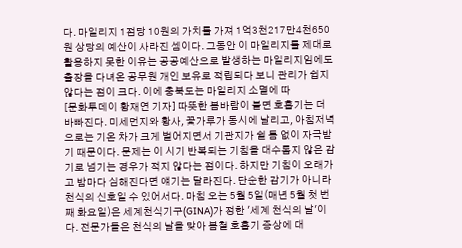다. 마일리지 1점당 10원의 가치를 가져 1억3천217만4천650원 상당의 예산이 사라진 셈이다. 그동안 이 마일리지를 제대로 활용하지 못한 이유는 공공예산으로 발생하는 마일리지임에도 출장을 다녀온 공무원 개인 보유로 적립되다 보니 관리가 쉽지 않다는 점이 크다. 이에 충북도는 마일리지 소멸에 따
[문화투데이 황재연 기자] 따뜻한 봄바람이 불면 호흡기는 더 바빠진다. 미세먼지와 황사, 꽃가루가 동시에 날리고, 아침저녁으로는 기온 차가 크게 벌어지면서 기관지가 쉴 틈 없이 자극받기 때문이다. 문제는 이 시기 반복되는 기침을 대수롭지 않은 감기로 넘기는 경우가 적지 않다는 점이다. 하지만 기침이 오래가고 밤마다 심해진다면 얘기는 달라진다. 단순한 감기가 아니라 천식의 신호일 수 있어서다. 마침 오는 5월 5일(매년 5월 첫 번째 화요일)은 세계천식기구(GINA)가 정한 '세계 천식의 날'이다. 전문가들은 천식의 날을 맞아 봄철 호흡기 증상에 대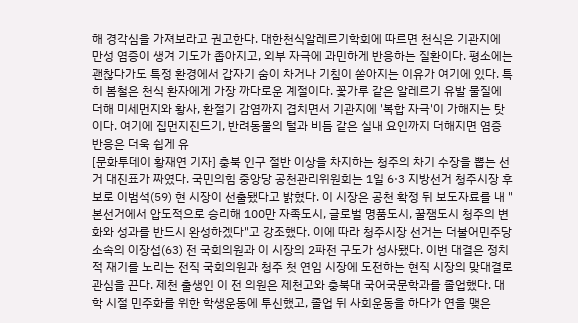해 경각심을 가져보라고 권고한다. 대한천식알레르기학회에 따르면 천식은 기관지에 만성 염증이 생겨 기도가 좁아지고, 외부 자극에 과민하게 반응하는 질환이다. 평소에는 괜찮다가도 특정 환경에서 갑자기 숨이 차거나 기침이 쏟아지는 이유가 여기에 있다. 특히 봄철은 천식 환자에게 가장 까다로운 계절이다. 꽃가루 같은 알레르기 유발 물질에 더해 미세먼지와 황사, 환절기 감염까지 겹치면서 기관지에 '복합 자극'이 가해지는 탓이다. 여기에 집먼지진드기, 반려동물의 털과 비듬 같은 실내 요인까지 더해지면 염증 반응은 더욱 쉽게 유
[문화투데이 황재연 기자] 충북 인구 절반 이상을 차지하는 청주의 차기 수장을 뽑는 선거 대진표가 짜였다. 국민의힘 중앙당 공천관리위원회는 1일 6·3 지방선거 청주시장 후보로 이범석(59) 현 시장이 선출됐다고 밝혔다. 이 시장은 공천 확정 뒤 보도자료를 내 "본선거에서 압도적으로 승리해 100만 자족도시, 글로벌 명품도시, 꿀잼도시 청주의 변화와 성과를 반드시 완성하겠다"고 강조했다. 이에 따라 청주시장 선거는 더불어민주당 소속의 이장섭(63) 전 국회의원과 이 시장의 2파전 구도가 성사됐다. 이번 대결은 정치적 재기를 노리는 전직 국회의원과 청주 첫 연임 시장에 도전하는 현직 시장의 맞대결로 관심을 끈다. 제천 출생인 이 전 의원은 제천고와 충북대 국어국문학과를 졸업했다. 대학 시절 민주화를 위한 학생운동에 투신했고, 졸업 뒤 사회운동을 하다가 연을 맺은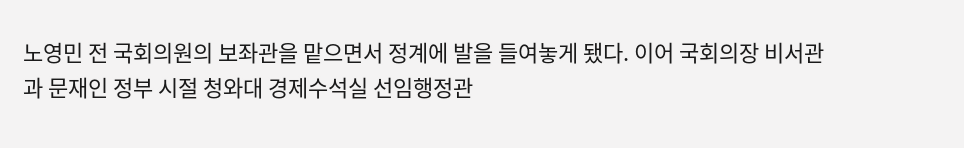노영민 전 국회의원의 보좌관을 맡으면서 정계에 발을 들여놓게 됐다. 이어 국회의장 비서관과 문재인 정부 시절 청와대 경제수석실 선임행정관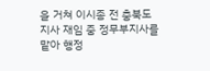을 거쳐 이시종 전 충북도지사 재임 중 정무부지사를 맡아 행정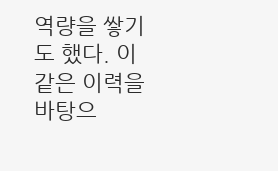역량을 쌓기도 했다. 이 같은 이력을 바탕으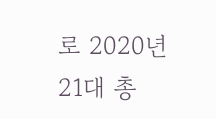로 2020년 21대 총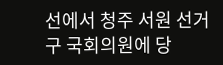선에서 청주 서원 선거구 국회의원에 당